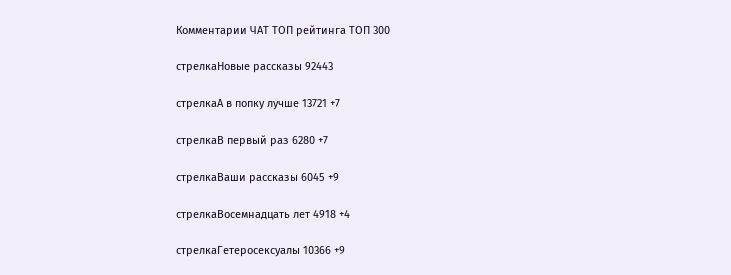Комментарии ЧАТ ТОП рейтинга ТОП 300

стрелкаНовые рассказы 92443

стрелкаА в попку лучше 13721 +7

стрелкаВ первый раз 6280 +7

стрелкаВаши рассказы 6045 +9

стрелкаВосемнадцать лет 4918 +4

стрелкаГетеросексуалы 10366 +9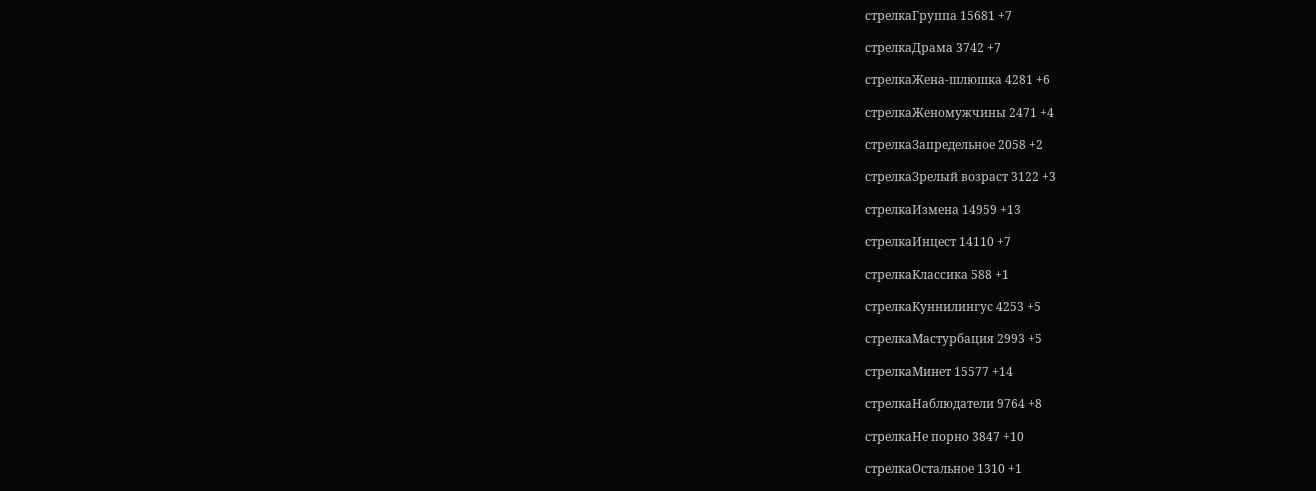стрелкаГруппа 15681 +7

стрелкаДрама 3742 +7

стрелкаЖена-шлюшка 4281 +6

стрелкаЖеномужчины 2471 +4

стрелкаЗапредельное 2058 +2

стрелкаЗрелый возраст 3122 +3

стрелкаИзмена 14959 +13

стрелкаИнцест 14110 +7

стрелкаКлассика 588 +1

стрелкаКуннилингус 4253 +5

стрелкаМастурбация 2993 +5

стрелкаМинет 15577 +14

стрелкаНаблюдатели 9764 +8

стрелкаНе порно 3847 +10

стрелкаОстальное 1310 +1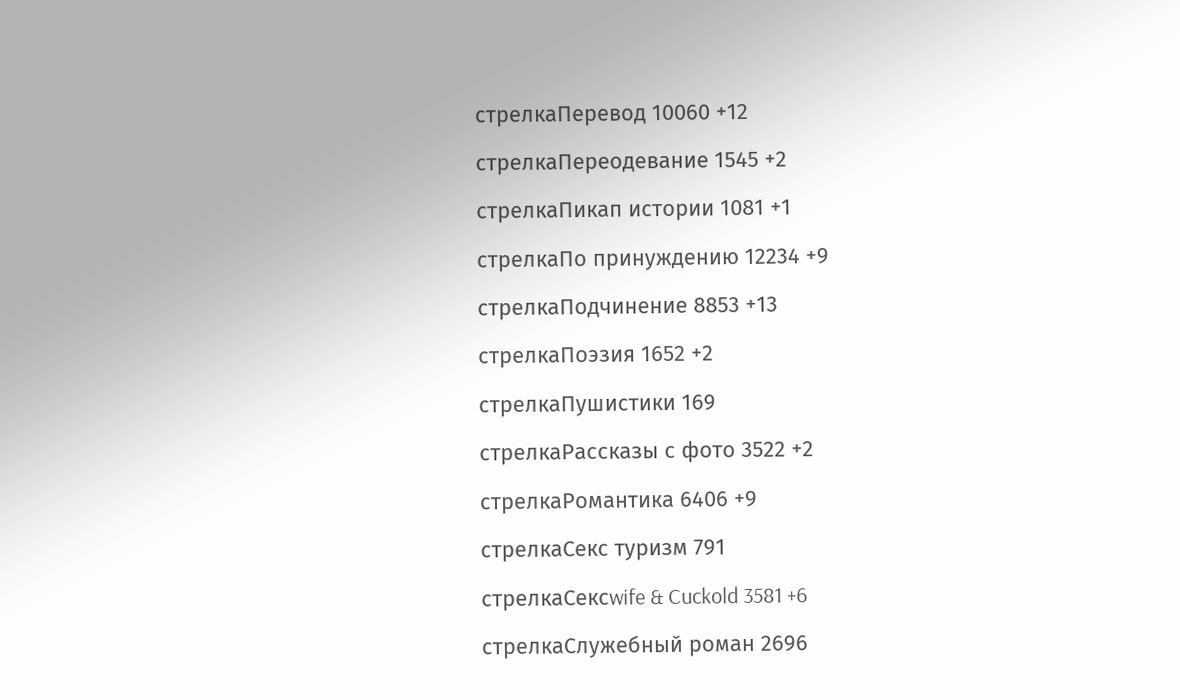стрелкаПеревод 10060 +12

стрелкаПереодевание 1545 +2

стрелкаПикап истории 1081 +1

стрелкаПо принуждению 12234 +9

стрелкаПодчинение 8853 +13

стрелкаПоэзия 1652 +2

стрелкаПушистики 169

стрелкаРассказы с фото 3522 +2

стрелкаРомантика 6406 +9

стрелкаСекс туризм 791

стрелкаСексwife & Cuckold 3581 +6

стрелкаСлужебный роман 2696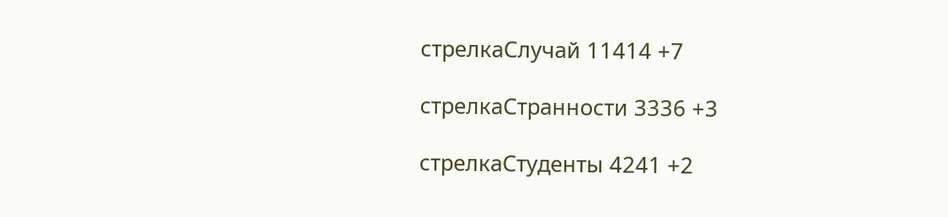стрелкаСлучай 11414 +7

стрелкаСтранности 3336 +3

стрелкаСтуденты 4241 +2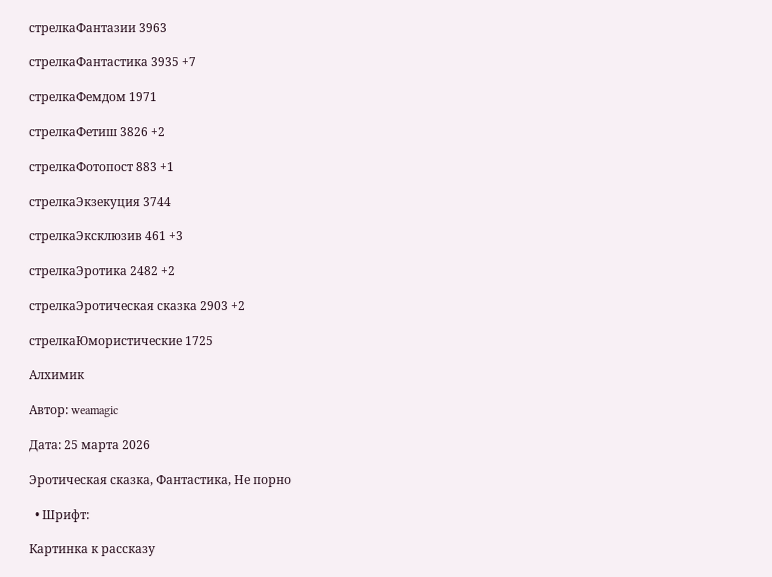стрелкаФантазии 3963

стрелкаФантастика 3935 +7

стрелкаФемдом 1971

стрелкаФетиш 3826 +2

стрелкаФотопост 883 +1

стрелкаЭкзекуция 3744

стрелкаЭксклюзив 461 +3

стрелкаЭротика 2482 +2

стрелкаЭротическая сказка 2903 +2

стрелкаЮмористические 1725

Алхимик

Автор: weamagic

Дата: 25 марта 2026

Эротическая сказка, Фантастика, Не порно

  • Шрифт:

Картинка к рассказу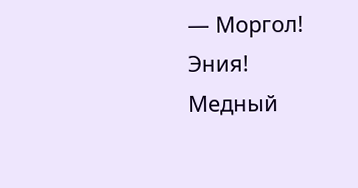— Моргол! Эния! Медный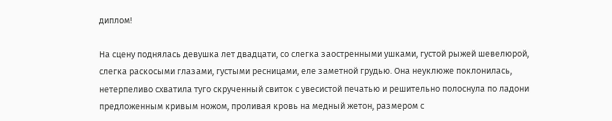диплом!

На сцену поднялась девушка лет двадцати, со слегка заостренными ушками, густой рыжей шевелюрой, слегка раскосыми глазами, густыми ресницами, еле заметной грудью. Она неуклюже поклонилась, нетерпеливо схватила туго скрученный свиток с увесистой печатью и решительно полоснула по ладони предложенным кривым ножом, проливая кровь на медный жетон, размером с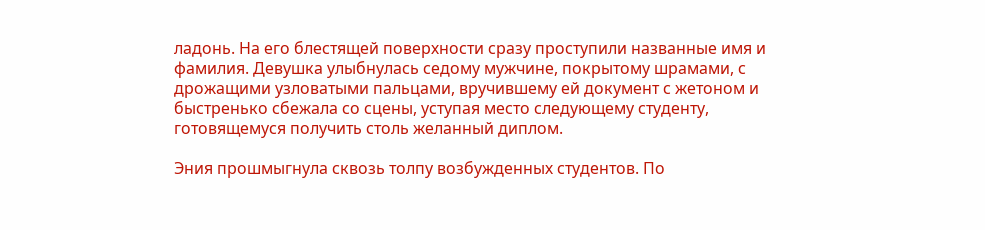ладонь. На его блестящей поверхности сразу проступили названные имя и фамилия. Девушка улыбнулась седому мужчине, покрытому шрамами, с дрожащими узловатыми пальцами, вручившему ей документ с жетоном и быстренько сбежала со сцены, уступая место следующему студенту, готовящемуся получить столь желанный диплом.

Эния прошмыгнула сквозь толпу возбужденных студентов. По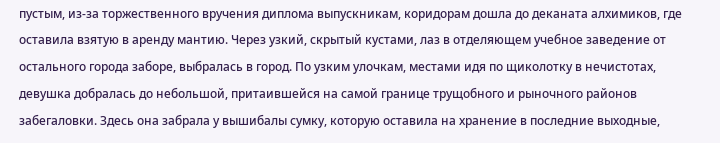пустым, из-за торжественного вручения диплома выпускникам, коридорам дошла до деканата алхимиков, где оставила взятую в аренду мантию. Через узкий, скрытый кустами, лаз в отделяющем учебное заведение от остального города заборе, выбралась в город. По узким улочкам, местами идя по щиколотку в нечистотах, девушка добралась до небольшой, притаившейся на самой границе трущобного и рыночного районов забегаловки. Здесь она забрала у вышибалы сумку, которую оставила на хранение в последние выходные,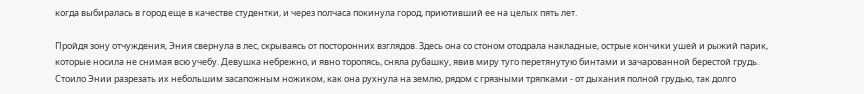когда выбиралась в город еще в качестве студентки, и через полчаса покинула город, приютивший ее на целых пять лет.

Пройдя зону отчуждения, Эния свернула в лес, скрываясь от посторонних взглядов. Здесь она со стоном отодрала накладные, острые кончики ушей и рыжий парик, которые носила не снимая всю учебу. Девушка небрежно, и явно торопясь, сняла рубашку, явив миру туго перетянутую бинтами и зачарованной берестой грудь. Стоило Энии разрезать их небольшим засапожным ножиком, как она рухнула на землю, рядом с грязными тряпками - от дыхания полной грудью, так долго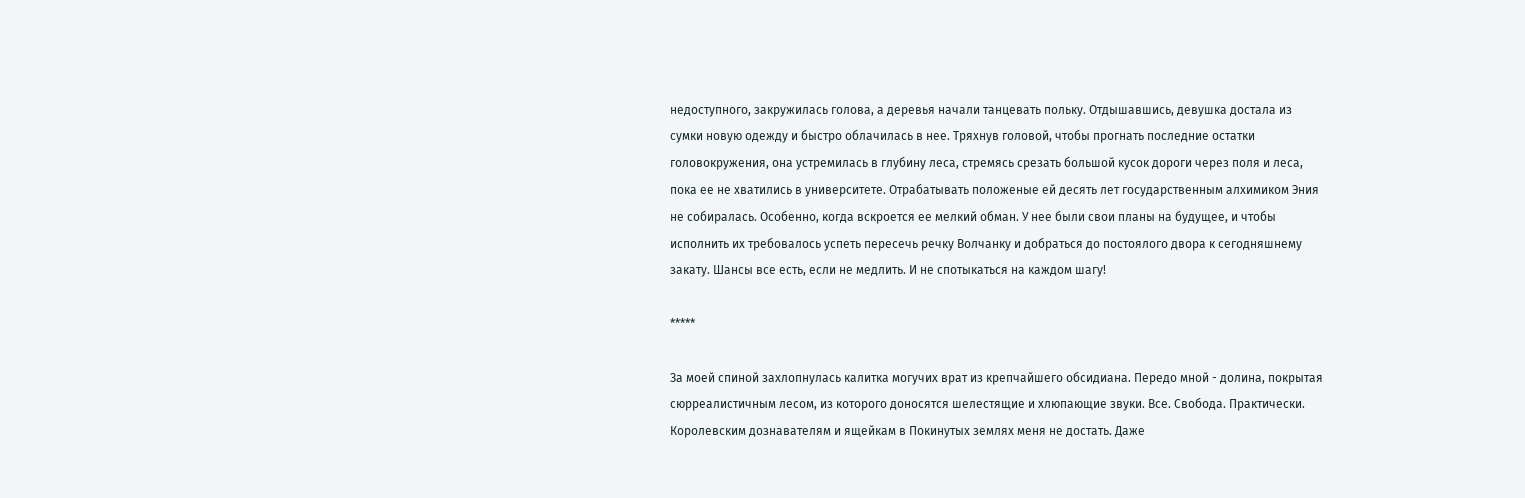недоступного, закружилась голова, а деревья начали танцевать польку. Отдышавшись, девушка достала из сумки новую одежду и быстро облачилась в нее. Тряхнув головой, чтобы прогнать последние остатки головокружения, она устремилась в глубину леса, стремясь срезать большой кусок дороги через поля и леса, пока ее не хватились в университете. Отрабатывать положеные ей десять лет государственным алхимиком Эния не собиралась. Особенно, когда вскроется ее мелкий обман. У нее были свои планы на будущее, и чтобы исполнить их требовалось успеть пересечь речку Волчанку и добраться до постоялого двора к сегодняшнему закату. Шансы все есть, если не медлить. И не спотыкаться на каждом шагу!

*****

За моей спиной захлопнулась калитка могучих врат из крепчайшего обсидиана. Передо мной - долина, покрытая сюрреалистичным лесом, из которого доносятся шелестящие и хлюпающие звуки. Все. Свобода. Практически. Королевским дознавателям и ящейкам в Покинутых землях меня не достать. Даже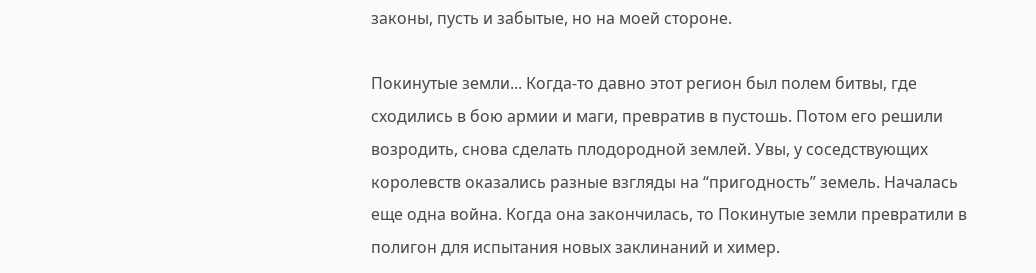законы, пусть и забытые, но на моей стороне.

Покинутые земли... Когда-то давно этот регион был полем битвы, где сходились в бою армии и маги, превратив в пустошь. Потом его решили возродить, снова сделать плодородной землей. Увы, у соседствующих королевств оказались разные взгляды на “пригодность” земель. Началась еще одна война. Когда она закончилась, то Покинутые земли превратили в полигон для испытания новых заклинаний и химер.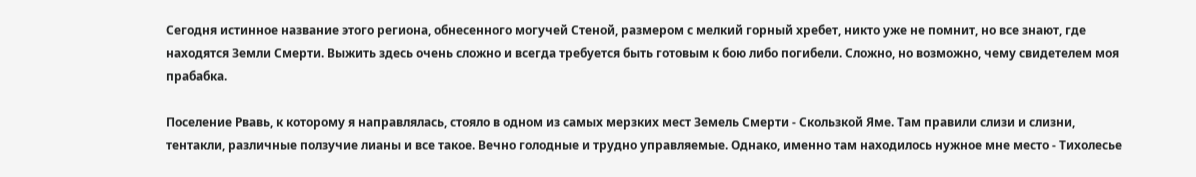Сегодня истинное название этого региона, обнесенного могучей Стеной, размером с мелкий горный хребет, никто уже не помнит, но все знают, где находятся Земли Смерти. Выжить здесь очень сложно и всегда требуется быть готовым к бою либо погибели. Сложно, но возможно, чему свидетелем моя прабабка.

Поселение Рвавь, к которому я направлялась, стояло в одном из самых мерзких мест Земель Смерти - Скользкой Яме. Там правили слизи и слизни, тентакли, различные ползучие лианы и все такое. Вечно голодные и трудно управляемые. Однако, именно там находилось нужное мне место - Тихолесье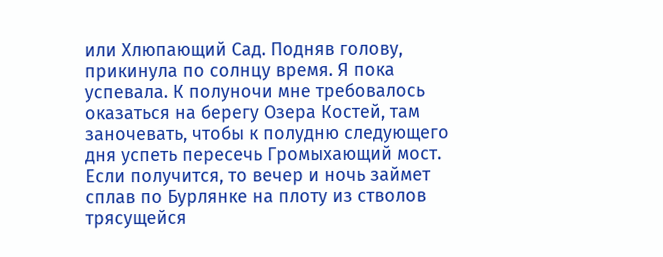или Хлюпающий Сад. Подняв голову, прикинула по солнцу время. Я пока успевала. К полуночи мне требовалось оказаться на берегу Озера Костей, там заночевать, чтобы к полудню следующего дня успеть пересечь Громыхающий мост. Если получится, то вечер и ночь займет сплав по Бурлянке на плоту из стволов трясущейся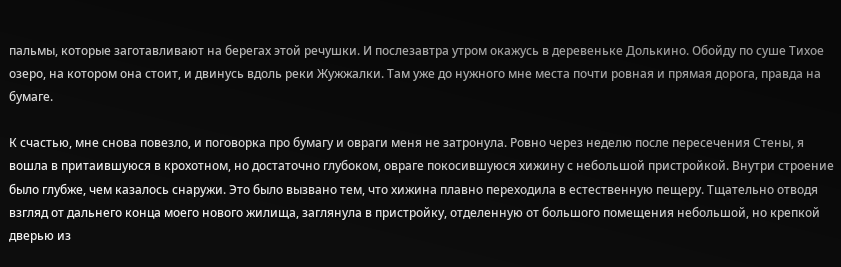пальмы, которые заготавливают на берегах этой речушки. И послезавтра утром окажусь в деревеньке Долькино. Обойду по суше Тихое озеро, на котором она стоит, и двинусь вдоль реки Жужжалки. Там уже до нужного мне места почти ровная и прямая дорога, правда на бумаге.

К счастью, мне снова повезло, и поговорка про бумагу и овраги меня не затронула. Ровно через неделю после пересечения Стены, я вошла в притаившуюся в крохотном, но достаточно глубоком, овраге покосившуюся хижину с небольшой пристройкой. Внутри строение было глубже, чем казалось снаружи. Это было вызвано тем, что хижина плавно переходила в естественную пещеру. Тщательно отводя взгляд от дальнего конца моего нового жилища, заглянула в пристройку, отделенную от большого помещения небольшой, но крепкой дверью из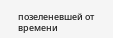позеленевшей от времени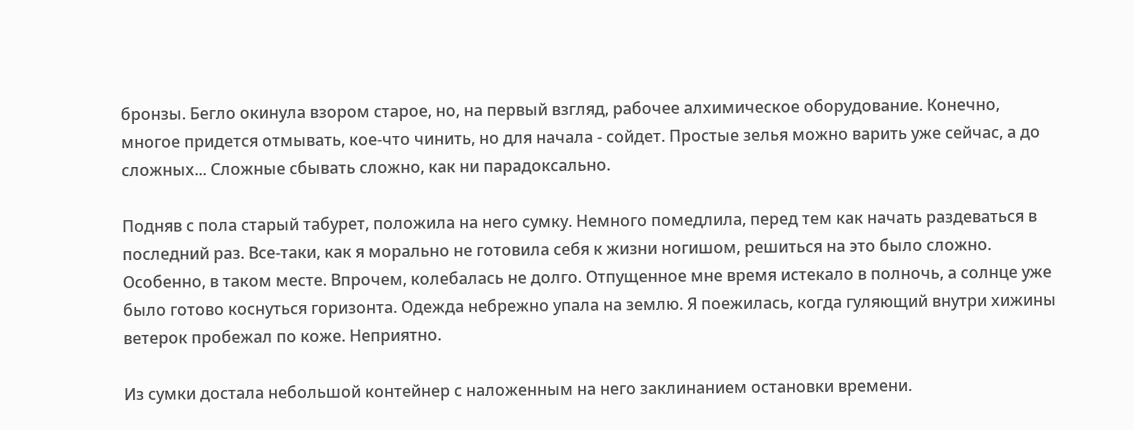бронзы. Бегло окинула взором старое, но, на первый взгляд, рабочее алхимическое оборудование. Конечно, многое придется отмывать, кое-что чинить, но для начала - сойдет. Простые зелья можно варить уже сейчас, а до сложных... Сложные сбывать сложно, как ни парадоксально.

Подняв с пола старый табурет, положила на него сумку. Немного помедлила, перед тем как начать раздеваться в последний раз. Все-таки, как я морально не готовила себя к жизни ногишом, решиться на это было сложно. Особенно, в таком месте. Впрочем, колебалась не долго. Отпущенное мне время истекало в полночь, а солнце уже было готово коснуться горизонта. Одежда небрежно упала на землю. Я поежилась, когда гуляющий внутри хижины ветерок пробежал по коже. Неприятно.

Из сумки достала небольшой контейнер с наложенным на него заклинанием остановки времени.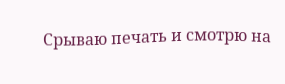Срываю печать и смотрю на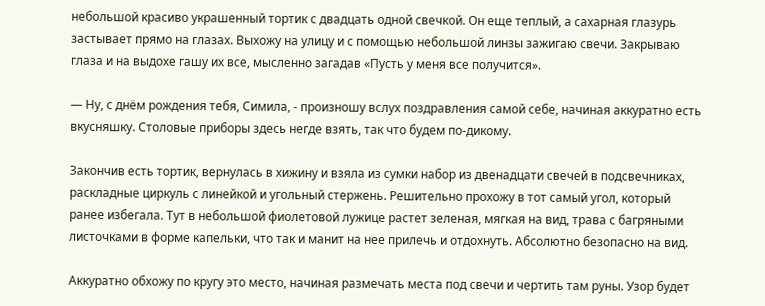небольшой красиво украшенный тортик с двадцать одной свечкой. Он еще теплый, а сахарная глазурь застывает прямо на глазах. Выхожу на улицу и с помощью небольшой линзы зажигаю свечи. Закрываю глаза и на выдохе гашу их все, мысленно загадав «Пусть у меня все получится».

— Ну, с днём рождения тебя, Симила, - произношу вслух поздравления самой себе, начиная аккуратно есть вкусняшку. Столовые приборы здесь негде взять, так что будем по-дикому.

Закончив есть тортик, вернулась в хижину и взяла из сумки набор из двенадцати свечей в подсвечниках, раскладные циркуль с линейкой и угольный стержень. Решительно прохожу в тот самый угол, который ранее избегала. Тут в небольшой фиолетовой лужице растет зеленая, мягкая на вид, трава с багряными листочками в форме капельки, что так и манит на нее прилечь и отдохнуть. Абсолютно безопасно на вид.

Аккуратно обхожу по кругу это место, начиная размечать места под свечи и чертить там руны. Узор будет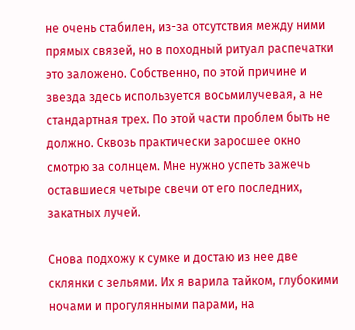не очень стабилен, из-за отсутствия между ними прямых связей, но в походный ритуал распечатки это заложено. Собственно, по этой причине и звезда здесь используется восьмилучевая, а не стандартная трех. По этой части проблем быть не должно. Сквозь практически заросшее окно смотрю за солнцем. Мне нужно успеть зажечь оставшиеся четыре свечи от его последних, закатных лучей.

Снова подхожу к сумке и достаю из нее две склянки с зельями. Их я варила тайком, глубокими ночами и прогулянными парами, на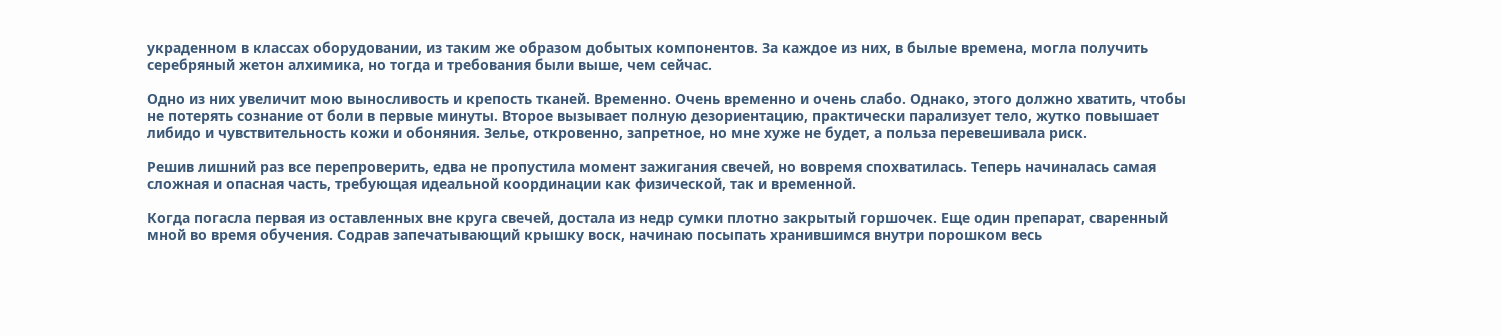украденном в классах оборудовании, из таким же образом добытых компонентов. За каждое из них, в былые времена, могла получить серебряный жетон алхимика, но тогда и требования были выше, чем сейчас.

Одно из них увеличит мою выносливость и крепость тканей. Временно. Очень временно и очень слабо. Однако, этого должно хватить, чтобы не потерять сознание от боли в первые минуты. Второе вызывает полную дезориентацию, практически парализует тело, жутко повышает либидо и чувствительность кожи и обоняния. Зелье, откровенно, запретное, но мне хуже не будет, а польза перевешивала риск.

Решив лишний раз все перепроверить, едва не пропустила момент зажигания свечей, но вовремя спохватилась. Теперь начиналась самая сложная и опасная часть, требующая идеальной координации как физической, так и временной.

Когда погасла первая из оставленных вне круга свечей, достала из недр сумки плотно закрытый горшочек. Еще один препарат, сваренный мной во время обучения. Содрав запечатывающий крышку воск, начинаю посыпать хранившимся внутри порошком весь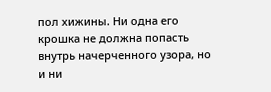пол хижины. Ни одна его крошка не должна попасть внутрь начерченного узора, но и ни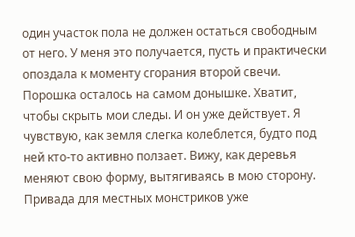один участок пола не должен остаться свободным от него. У меня это получается, пусть и практически опоздала к моменту сгорания второй свечи. Порошка осталось на самом донышке. Хватит, чтобы скрыть мои следы. И он уже действует. Я чувствую, как земля слегка колеблется, будто под ней кто-то активно ползает. Вижу, как деревья меняют свою форму, вытягиваясь в мою сторону. Привада для местных монстриков уже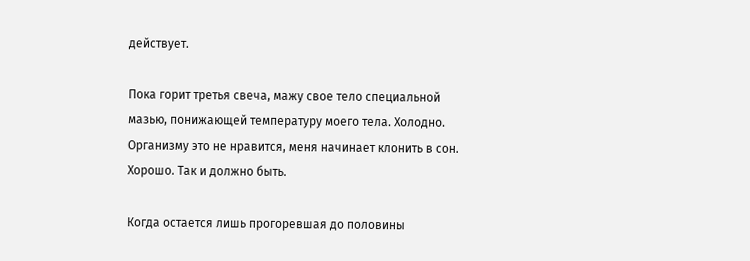действует.

Пока горит третья свеча, мажу свое тело специальной мазью, понижающей температуру моего тела. Холодно. Организму это не нравится, меня начинает клонить в сон. Хорошо. Так и должно быть.

Когда остается лишь прогоревшая до половины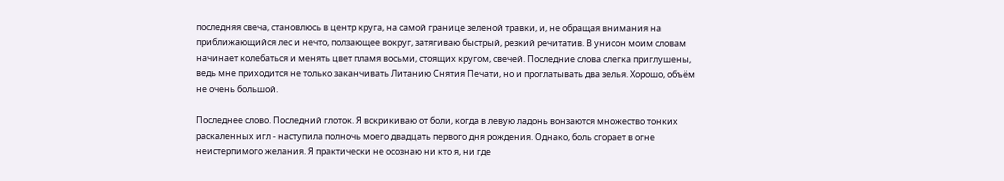последняя свеча, становлюсь в центр круга, на самой границе зеленой травки, и, не обращая внимания на приближающийся лес и нечто, ползающее вокруг, затягиваю быстрый, резкий речитатив. В унисон моим словам начинает колебаться и менять цвет пламя восьми, стоящих кругом, свечей. Последние слова слегка приглушены, ведь мне приходится не только заканчивать Литанию Снятия Печати, но и проглатывать два зелья. Хорошо, объём не очень большой.

Последнее слово. Последний глоток. Я вскрикиваю от боли, когда в левую ладонь вонзаются множество тонких раскаленных игл - наступила полночь моего двадцать первого дня рождения. Однако, боль сгорает в огне неистерпимого желания. Я практически не осознаю ни кто я, ни где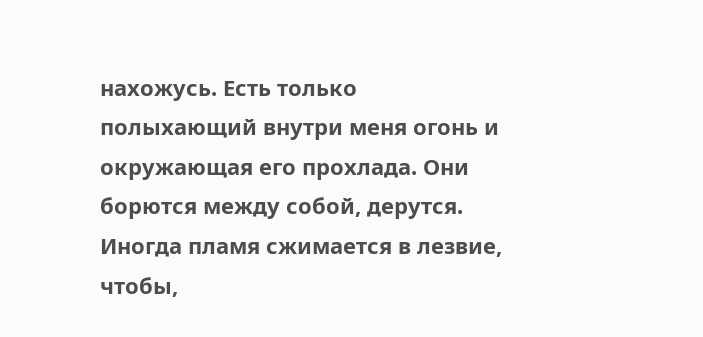нахожусь. Есть только полыхающий внутри меня огонь и окружающая его прохлада. Они борются между собой, дерутся. Иногда пламя сжимается в лезвие, чтобы,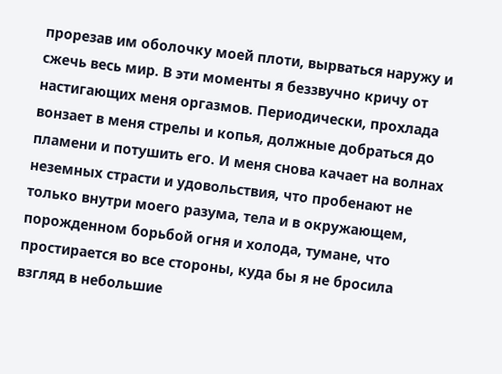прорезав им оболочку моей плоти, вырваться наружу и сжечь весь мир. В эти моменты я беззвучно кричу от настигающих меня оргазмов. Периодически, прохлада вонзает в меня стрелы и копья, должные добраться до пламени и потушить его. И меня снова качает на волнах неземных страсти и удовольствия, что пробенают не только внутри моего разума, тела и в окружающем, порожденном борьбой огня и холода, тумане, что простирается во все стороны, куда бы я не бросила взгляд в небольшие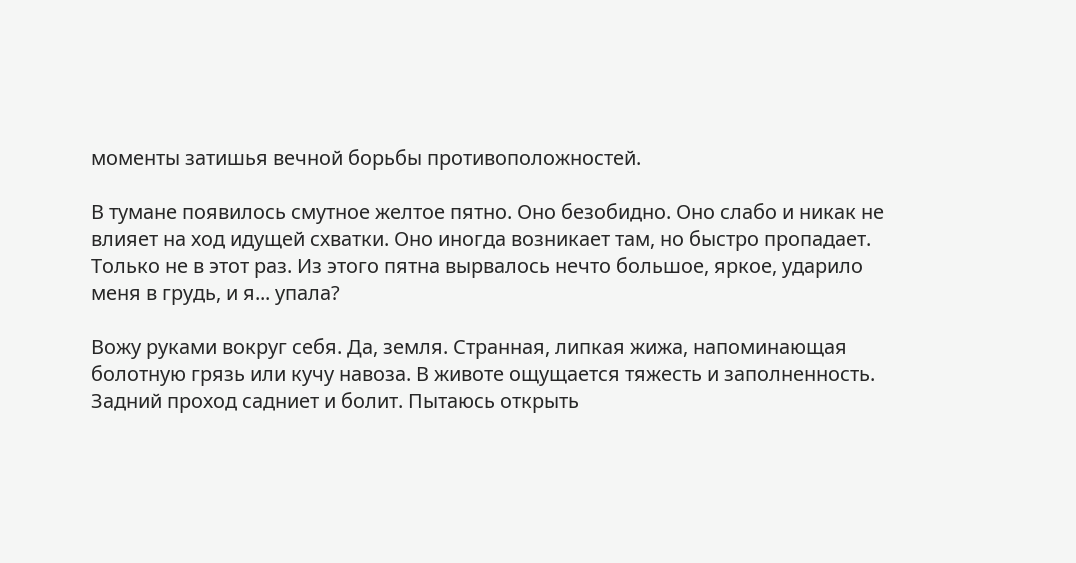моменты затишья вечной борьбы противоположностей.

В тумане появилось смутное желтое пятно. Оно безобидно. Оно слабо и никак не влияет на ход идущей схватки. Оно иногда возникает там, но быстро пропадает. Только не в этот раз. Из этого пятна вырвалось нечто большое, яркое, ударило меня в грудь, и я... упала?

Вожу руками вокруг себя. Да, земля. Странная, липкая жижа, напоминающая болотную грязь или кучу навоза. В животе ощущается тяжесть и заполненность. Задний проход садниет и болит. Пытаюсь открыть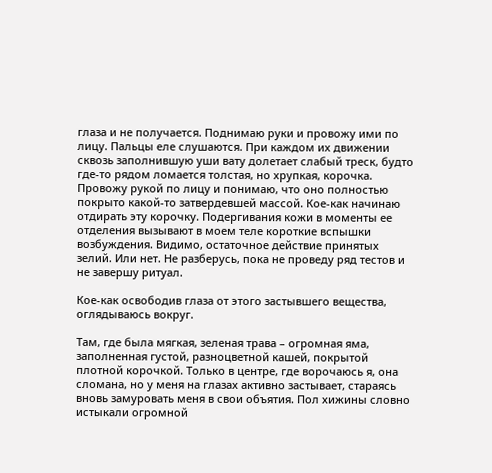глаза и не получается. Поднимаю руки и провожу ими по лицу. Пальцы еле слушаются. При каждом их движении сквозь заполнившую уши вату долетает слабый треск, будто где-то рядом ломается толстая, но хрупкая, корочка. Провожу рукой по лицу и понимаю, что оно полностью покрыто какой-то затвердевшей массой. Кое-как начинаю отдирать эту корочку. Подергивания кожи в моменты ее отделения вызывают в моем теле короткие вспышки возбуждения. Видимо, остаточное действие принятых зелий. Или нет. Не разберусь, пока не проведу ряд тестов и не завершу ритуал.

Кое-как освободив глаза от этого застывшего вещества, оглядываюсь вокруг.

Там, где была мягкая, зеленая трава – огромная яма, заполненная густой, разноцветной кашей, покрытой плотной корочкой. Только в центре, где ворочаюсь я, она сломана, но у меня на глазах активно застывает, стараясь вновь замуровать меня в свои объятия. Пол хижины словно истыкали огромной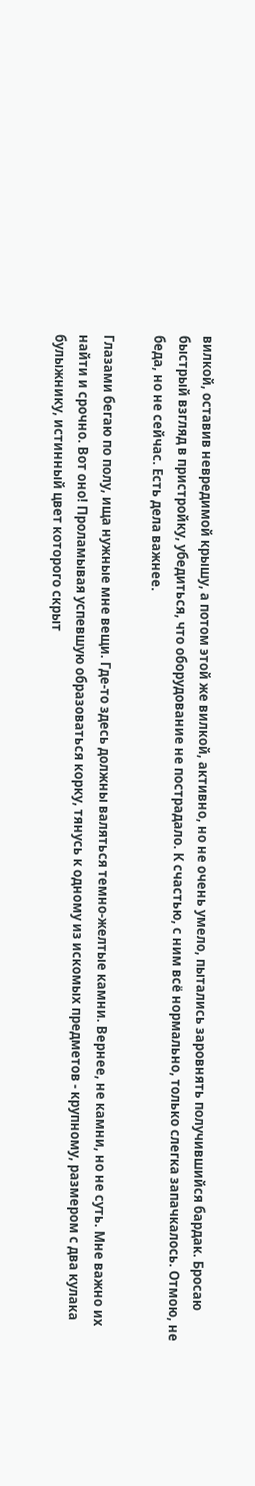вилкой, оставив невредимой крышу, а потом этой же вилкой, активно, но не очень умело, пытались заровнять получившийся бардак. Бросаю быстрый взгляд в пристройку, убедиться, что оборудование не пострадало. К счастью, с ним всё нормально, только слегка запачкалось. Отмою, не беда, но не сейчас. Есть дела важнее.

Глазами бегаю по полу, ища нужные мне вещи. Где-то здесь должны валяться темно-желтые камни. Вернее, не камни, но не суть. Мне важно их найти и срочно. Вот оно! Проламывая успевшую образоваться корку, тянусь к одному из искомых предметов - крупному, размером с два кулака булыжнику, истинный цвет которого скрыт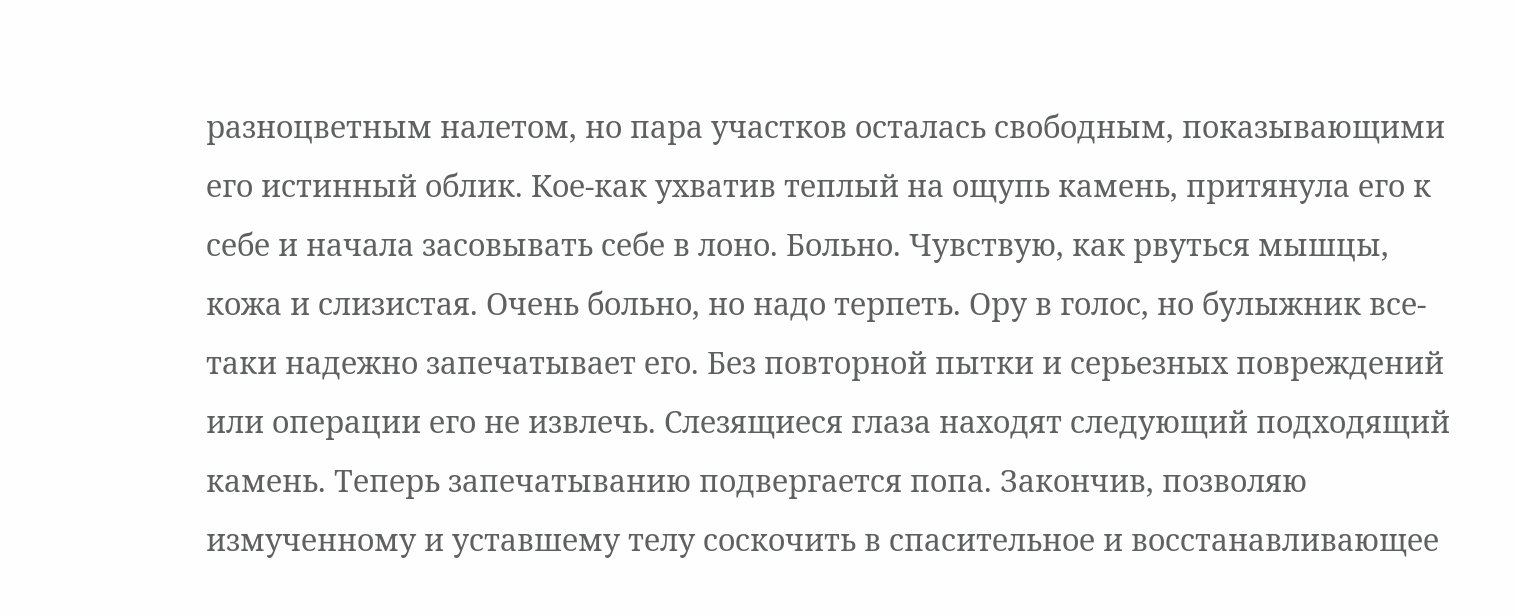разноцветным налетом, но пара участков осталась свободным, показывающими его истинный облик. Кое-как ухватив теплый на ощупь камень, притянула его к себе и начала засовывать себе в лоно. Больно. Чувствую, как рвуться мышцы, кожа и слизистая. Очень больно, но надо терпеть. Ору в голос, но булыжник все-таки надежно запечатывает его. Без повторной пытки и серьезных повреждений или операции его не извлечь. Слезящиеся глаза находят следующий подходящий камень. Теперь запечатыванию подвергается попа. Закончив, позволяю измученному и уставшему телу соскочить в спасительное и восстанавливающее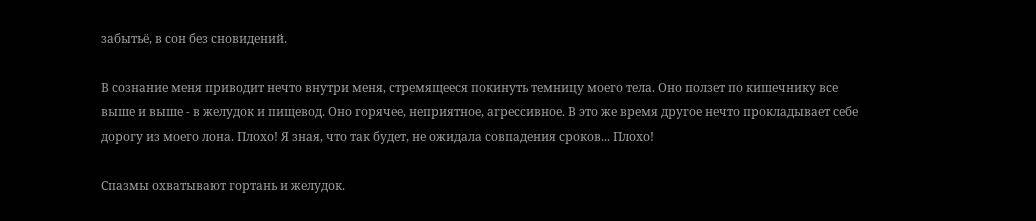забытьё, в сон без сновидений.

В сознание меня приводит нечто внутри меня, стремящееся покинуть темницу моего тела. Оно ползет по кишечнику все выше и выше - в желудок и пищевод. Оно горячее, неприятное, агрессивное. В это же время другое нечто прокладывает себе дорогу из моего лона. Плохо! Я зная, что так будет, не ожидала совпадения сроков... Плохо!

Спазмы охватывают гортань и желудок.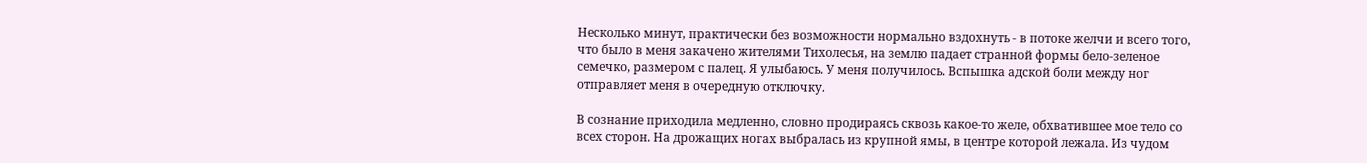Несколько минут, практически без возможности нормально вздохнуть - в потоке желчи и всего того, что было в меня закачено жителями Тихолесья, на землю падает странной формы бело-зеленое семечко, размером с палец. Я улыбаюсь. У меня получилось. Вспышка адской боли между ног отправляет меня в очередную отключку.

В сознание приходила медленно, словно продираясь сквозь какое-то желе, обхватившее мое тело со всех сторон. На дрожащих ногах выбралась из крупной ямы, в центре которой лежала. Из чудом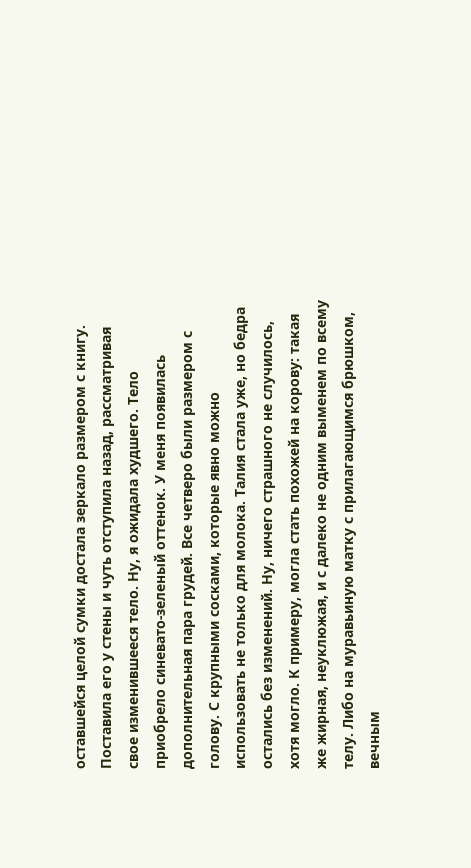оставшейся целой сумки достала зеркало размером с книгу. Поставила его у стены и чуть отступила назад, рассматривая свое изменившееся тело. Ну, я ожидала худшего. Тело приобрело синевато-зеленый оттенок. У меня появилась дополнительная пара грудей. Все четверо были размером с голову. С крупными сосками, которые явно можно использовать не только для молока. Талия стала уже, но бедра остались без изменений. Ну, ничего страшного не случилось, хотя могло. К примеру, могла стать похожей на корову: такая же жирная, неуклюжая, и с далеко не одним выменем по всему телу. Либо на муравьиную матку с прилагающимся брюшком, вечным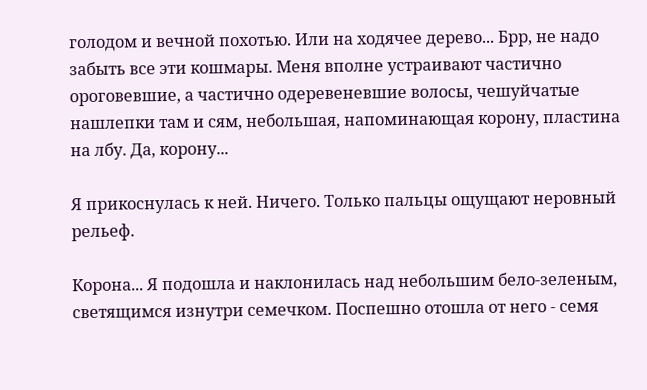голодом и вечной похотью. Или на ходячее дерево... Брр, не надо забыть все эти кошмары. Меня вполне устраивают частично ороговевшие, а частично одеревеневшие волосы, чешуйчатые нашлепки там и сям, небольшая, напоминающая корону, пластина на лбу. Да, корону...

Я прикоснулась к ней. Ничего. Только пальцы ощущают неровный рельеф.

Корона... Я подошла и наклонилась над небольшим бело-зеленым, светящимся изнутри семечком. Поспешно отошла от него - семя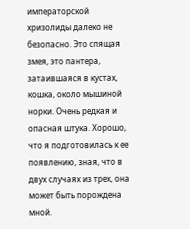императорской хризолиды далеко не безопасно. Это спящая змея, это пантера, затаившаяся в кустах, кошка, около мышиной норки. Очень редкая и опасная штука. Хорошо, что я подготовилась к ее появлению, зная, что в двух случаях из трех, она может быть порождена мной.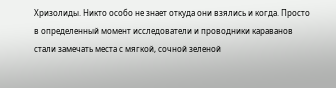Хризолиды. Никто особо не знает откуда они взялись и когда. Просто в определенный момент исследователи и проводники караванов стали замечать места с мягкой, сочной зеленой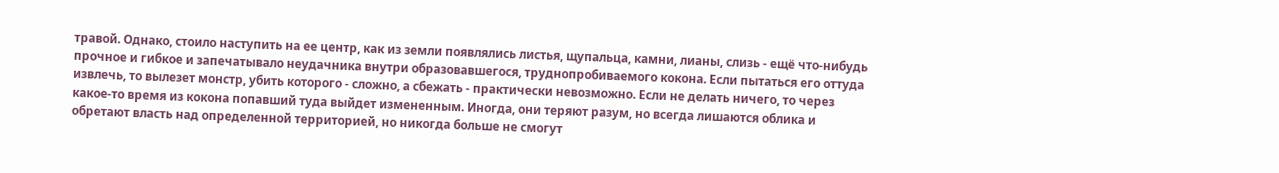травой. Однако, стоило наступить на ее центр, как из земли появлялись листья, щупальца, камни, лианы, слизь - ещё что-нибудь прочное и гибкое и запечатывало неудачника внутри образовавшегося, труднопробиваемого кокона. Если пытаться его оттуда извлечь, то вылезет монстр, убить которого - сложно, а сбежать - практически невозможно. Если не делать ничего, то через какое-то время из кокона попавший туда выйдет измененным. Иногда, они теряют разум, но всегда лишаются облика и обретают власть над определенной территорией, но никогда больше не смогут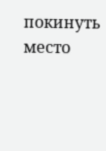покинуть место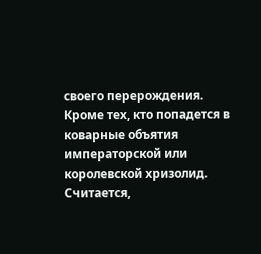своего перерождения. Кроме тех, кто попадется в коварные объятия императорской или королевской хризолид. Считается,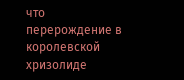что перерождение в королевской хризолиде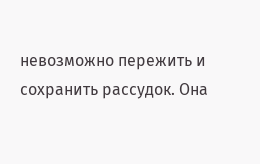невозможно пережить и сохранить рассудок. Она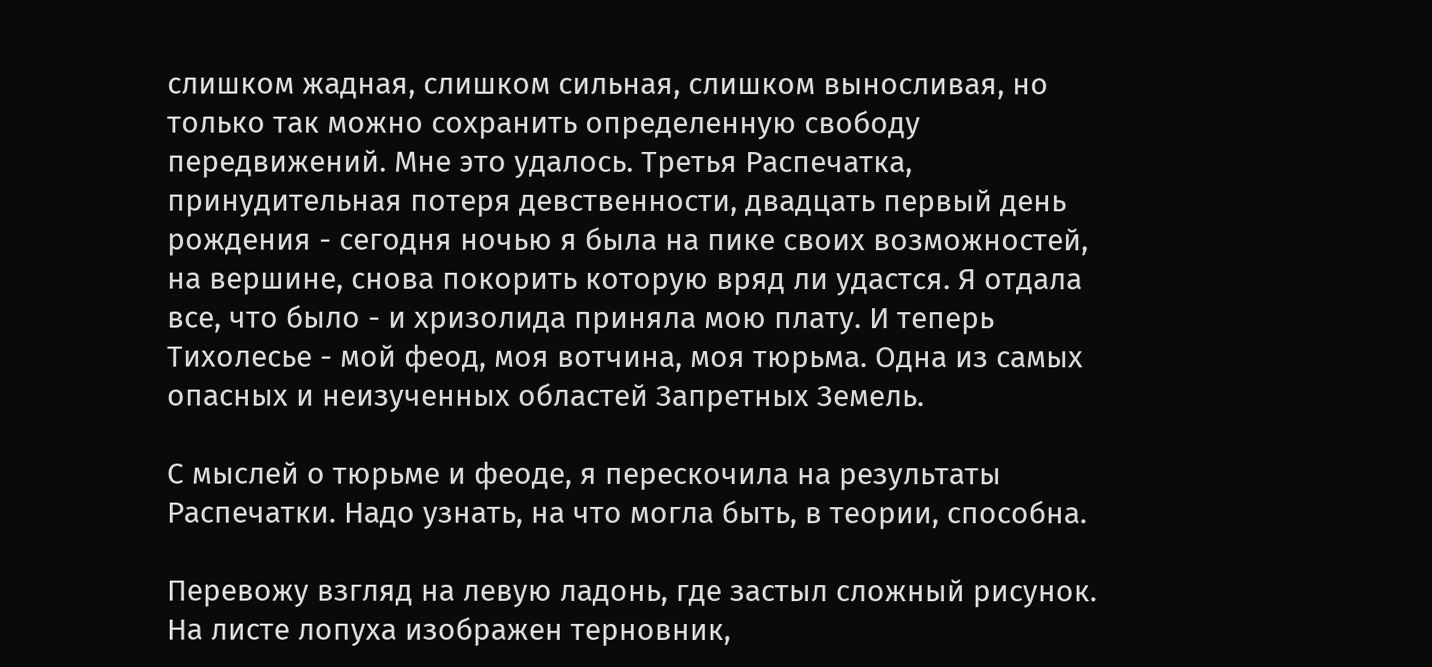слишком жадная, слишком сильная, слишком выносливая, но только так можно сохранить определенную свободу передвижений. Мне это удалось. Третья Распечатка, принудительная потеря девственности, двадцать первый день рождения - сегодня ночью я была на пике своих возможностей, на вершине, снова покорить которую вряд ли удастся. Я отдала все, что было - и хризолида приняла мою плату. И теперь Тихолесье - мой феод, моя вотчина, моя тюрьма. Одна из самых опасных и неизученных областей Запретных Земель.

С мыслей о тюрьме и феоде, я перескочила на результаты Распечатки. Надо узнать, на что могла быть, в теории, способна.

Перевожу взгляд на левую ладонь, где застыл сложный рисунок. На листе лопуха изображен терновник,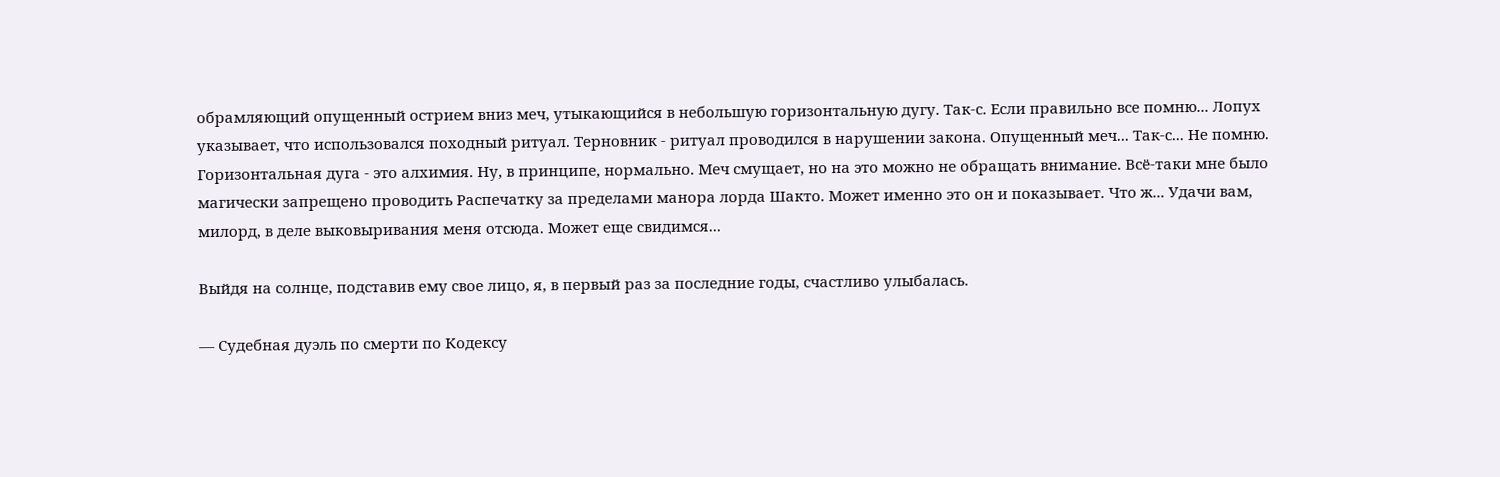обрамляющий опущенный острием вниз меч, утыкающийся в небольшую горизонтальную дугу. Так-с. Если правильно все помню... Лопух указывает, что использовался походный ритуал. Терновник - ритуал проводился в нарушении закона. Опущенный меч... Так-с... Не помню. Горизонтальная дуга - это алхимия. Ну, в принципе, нормально. Меч смущает, но на это можно не обращать внимание. Всё-таки мне было магически запрещено проводить Распечатку за пределами манора лорда Шакто. Может именно это он и показывает. Что ж... Удачи вам, милорд, в деле выковыривания меня отсюда. Может еще свидимся...

Выйдя на солнце, подставив ему свое лицо, я, в первый раз за последние годы, счастливо улыбалась.

— Судебная дуэль по смерти по Кодексу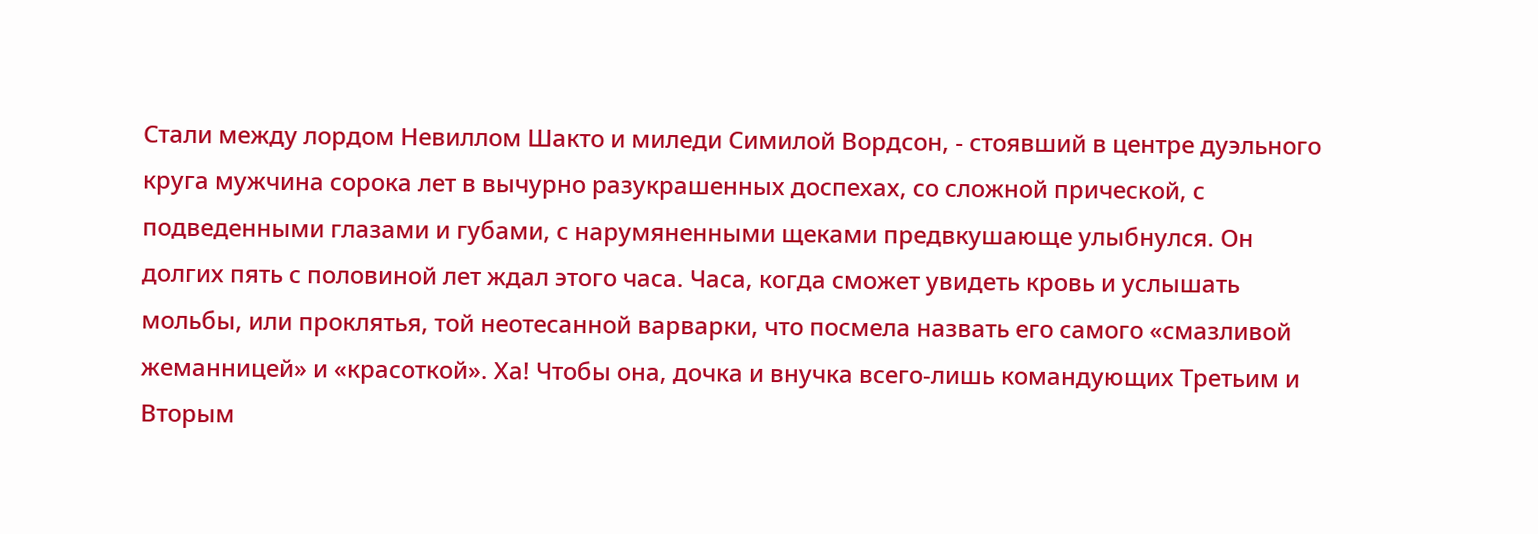Стали между лордом Невиллом Шакто и миледи Симилой Вордсон, - стоявший в центре дуэльного круга мужчина сорока лет в вычурно разукрашенных доспехах, со сложной прической, с подведенными глазами и губами, с нарумяненными щеками предвкушающе улыбнулся. Он долгих пять с половиной лет ждал этого часа. Часа, когда сможет увидеть кровь и услышать мольбы, или проклятья, той неотесанной варварки, что посмела назвать его самого «смазливой жеманницей» и «красоткой». Ха! Чтобы она, дочка и внучка всего-лишь командующих Третьим и Вторым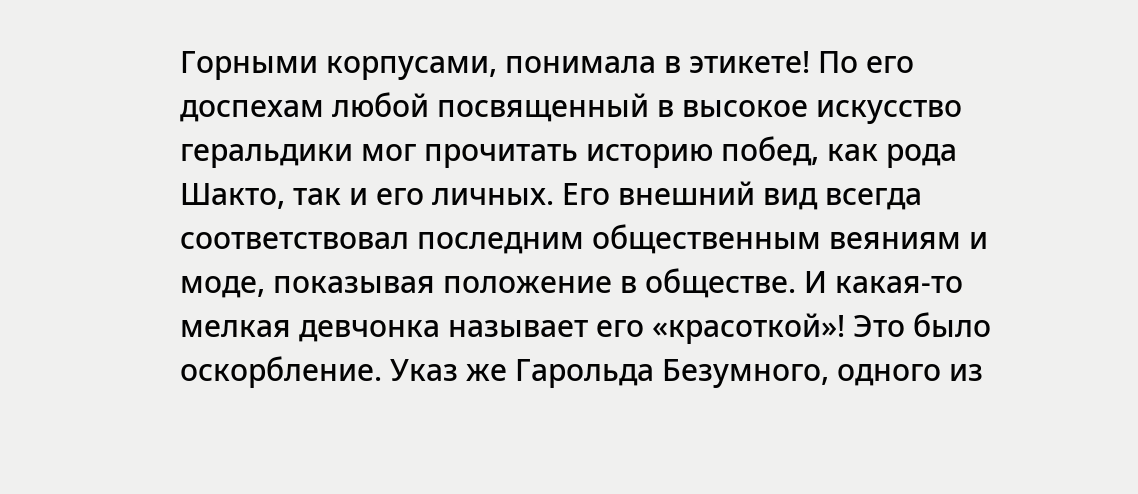Горными корпусами, понимала в этикете! По его доспехам любой посвященный в высокое искусство геральдики мог прочитать историю побед, как рода Шакто, так и его личных. Его внешний вид всегда соответствовал последним общественным веяниям и моде, показывая положение в обществе. И какая-то мелкая девчонка называет его «красоткой»! Это было оскорбление. Указ же Гарольда Безумного, одного из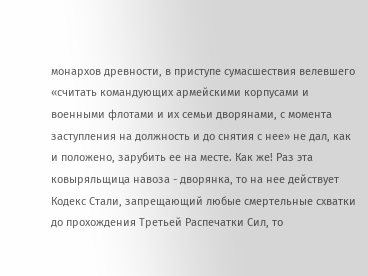монархов древности, в приступе сумасшествия велевшего «считать командующих армейскими корпусами и военными флотами и их семьи дворянами, с момента заступления на должность и до снятия с нее» не дал, как и положено, зарубить ее на месте. Как же! Раз эта ковыряльщица навоза - дворянка, то на нее действует Кодекс Стали, запрещающий любые смертельные схватки до прохождения Третьей Распечатки Сил, то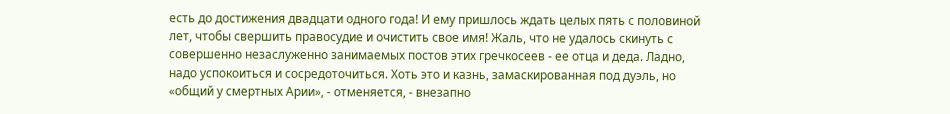есть до достижения двадцати одного года! И ему пришлось ждать целых пять с половиной лет, чтобы свершить правосудие и очистить свое имя! Жаль, что не удалось скинуть с совершенно незаслуженно занимаемых постов этих гречкосеев - ее отца и деда. Ладно, надо успокоиться и сосредоточиться. Хоть это и казнь, замаскированная под дуэль, но «общий у смертных Арии», - отменяется, - внезапно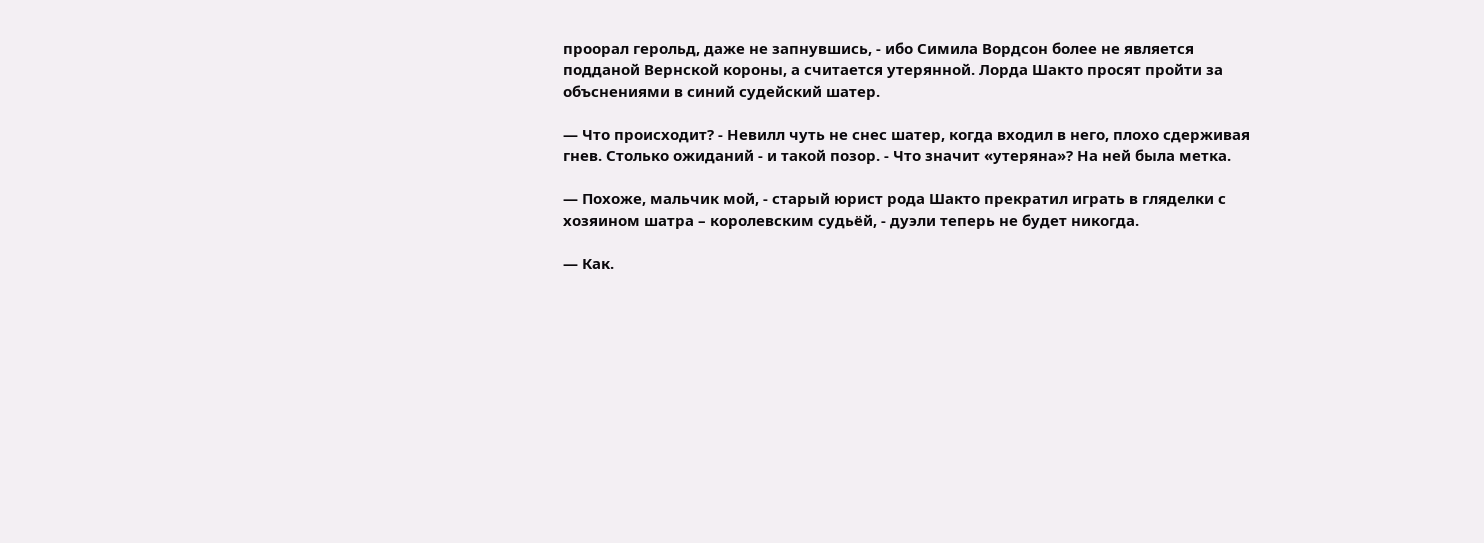проорал герольд, даже не запнувшись, - ибо Симила Вордсон более не является подданой Вернской короны, а считается утерянной. Лорда Шакто просят пройти за объснениями в синий судейский шатер.

— Что происходит? - Невилл чуть не снес шатер, когда входил в него, плохо сдерживая гнев. Столько ожиданий - и такой позор. - Что значит «утеряна»? На ней была метка.

— Похоже, мальчик мой, - старый юрист рода Шакто прекратил играть в гляделки с хозяином шатра – королевским судьёй, - дуэли теперь не будет никогда.

— Как.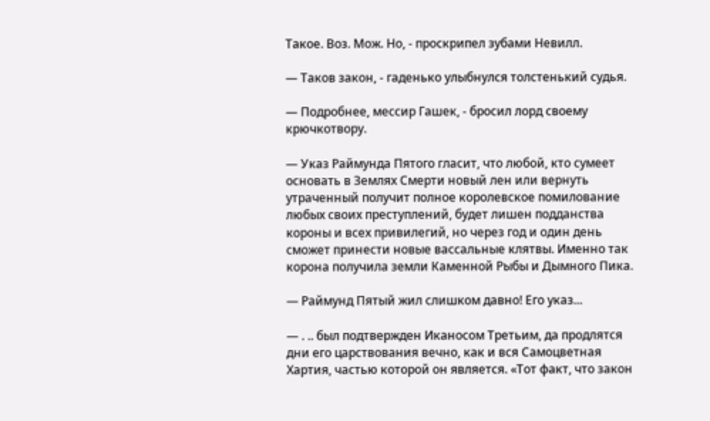Такое. Воз. Мож. Но, - проскрипел зубами Невилл.

— Таков закон, - гаденько улыбнулся толстенький судья.

— Подробнее, мессир Гашек, - бросил лорд своему крючкотвору.

— Указ Раймунда Пятого гласит, что любой, кто сумеет основать в Землях Смерти новый лен или вернуть утраченный получит полное королевское помилование любых своих преступлений, будет лишен подданства короны и всех привилегий, но через год и один день сможет принести новые вассальные клятвы. Именно так корона получила земли Каменной Рыбы и Дымного Пика.

— Раймунд Пятый жил слишком давно! Его указ...

— . .. был подтвержден Иканосом Третьим, да продлятся дни его царствования вечно, как и вся Самоцветная Хартия, частью которой он является. «Тот факт, что закон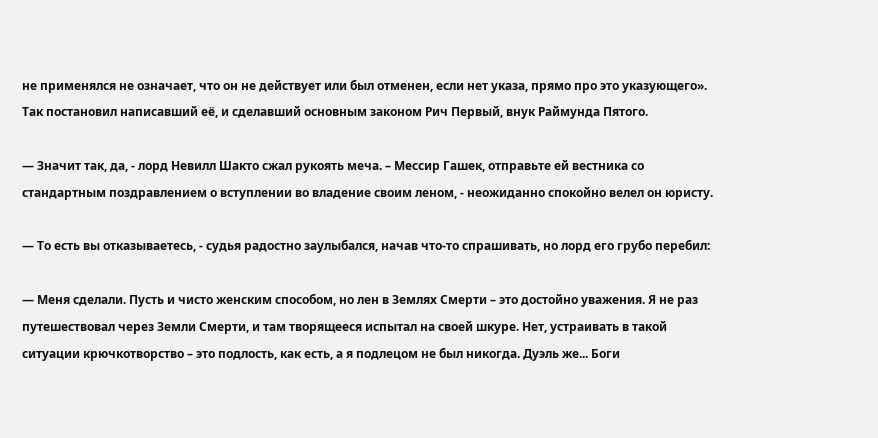не применялся не означает, что он не действует или был отменен, если нет указа, прямо про это указующего». Так постановил написавший её, и сделавший основным законом Рич Первый, внук Раймунда Пятого.

— Значит так, да, - лорд Невилл Шакто сжал рукоять меча. – Мессир Гашек, отправьте ей вестника со стандартным поздравлением о вступлении во владение своим леном, - неожиданно спокойно велел он юристу.

— То есть вы отказываетесь, - судья радостно заулыбался, начав что-то спрашивать, но лорд его грубо перебил:

— Меня сделали. Пусть и чисто женским способом, но лен в Землях Смерти – это достойно уважения. Я не раз путешествовал через Земли Смерти, и там творящееся испытал на своей шкуре. Нет, устраивать в такой ситуации крючкотворство – это подлость, как есть, а я подлецом не был никогда. Дуэль же... Боги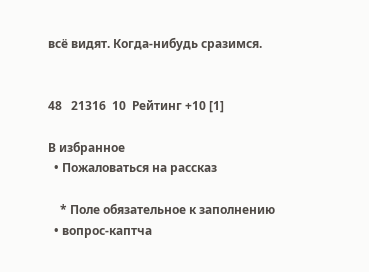всё видят. Когда-нибудь сразимся.


48   21316  10  Рейтинг +10 [1]

В избранное
  • Пожаловаться на рассказ

    * Поле обязательное к заполнению
  • вопрос-каптча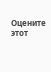Оцените этот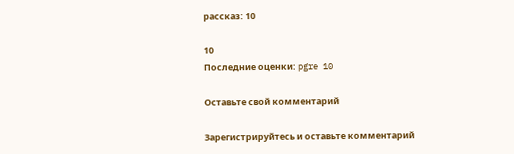рассказ: 10

10
Последние оценки: pgre 10

Оставьте свой комментарий

Зарегистрируйтесь и оставьте комментарий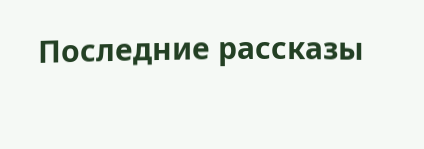Последние рассказы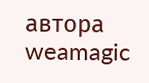автора weamagic